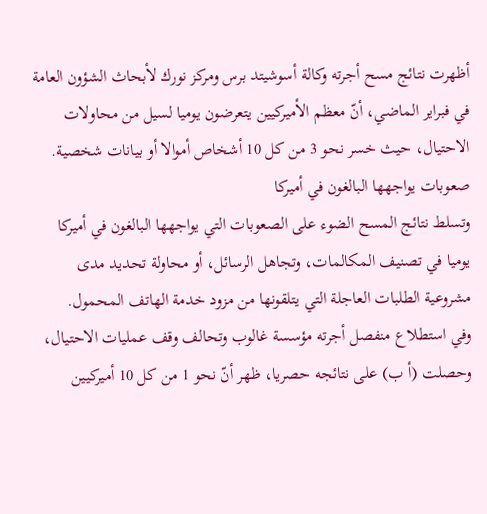أظهرت نتائج مسح أجرته وكالة أسوشيتد برس ومركز نورك لأبحاث الشؤون العامة في فبراير الماضي، أنّ معظم الأميركيين يتعرضون يوميا لسيل من محاولات الاحتيال، حيث خسر نحو 3 من كل 10 أشخاص أموالا أو بيانات شخصية.
صعوبات يواجهها البالغون في أميركا
وتسلط نتائج المسح الضوء على الصعوبات التي يواجهها البالغون في أميركا يوميا في تصنيف المكالمات، وتجاهل الرسائل، أو محاولة تحديد مدى مشروعية الطلبات العاجلة التي يتلقونها من مزود خدمة الهاتف المحمول.
وفي استطلاع منفصل أجرته مؤسسة غالوب وتحالف وقف عمليات الاحتيال، وحصلت (أ ب) على نتائجه حصريا، ظهر أنّ نحو 1 من كل 10 أميركيين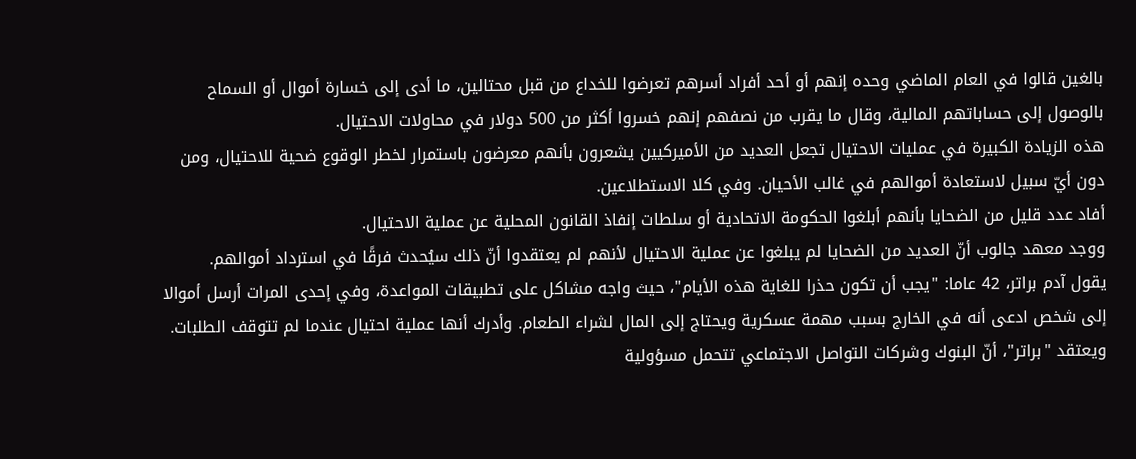بالغين قالوا في العام الماضي وحده إنهم أو أحد أفراد أسرهم تعرضوا للخداع من قبل محتالين، ما أدى إلى خسارة أموال أو السماح بالوصول إلى حساباتهم المالية، وقال ما يقرب من نصفهم إنهم خسروا أكثر من 500 دولار في محاولات الاحتيال.
هذه الزيادة الكبيرة في عمليات الاحتيال تجعل العديد من الأميركيين يشعرون بأنهم معرضون باستمرار لخطر الوقوع ضحية للاحتيال، ومن دون أيّ سبيل لاستعادة أموالهم في غالب الأحيان. وفي كلا الاستطلاعين.
أفاد عدد قليل من الضحايا بأنهم أبلغوا الحكومة الاتحادية أو سلطات إنفاذ القانون المحلية عن عملية الاحتيال.
ووجد معهد جالوب أنّ العديد من الضحايا لم يبلغوا عن عملية الاحتيال لأنهم لم يعتقدوا أنّ ذلك سيُحدث فرقًا في استرداد أموالهم.
يقول آدم براتر، 42 عاما: "يجب أن تكون حذرا للغاية هذه الأيام"، حيث واجه مشاكل على تطبيقات المواعدة، وفي إحدى المرات أرسل أموالا إلى شخص ادعى أنه في الخارج بسبب مهمة عسكرية ويحتاج إلى المال لشراء الطعام. وأدرك أنها عملية احتيال عندما لم تتوقف الطلبات.
ويعتقد "براتر"، أنّ البنوك وشركات التواصل الاجتماعي تتحمل مسؤولية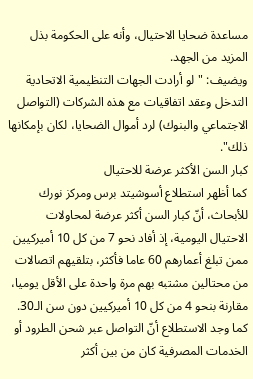مساعدة ضحايا الاحتيال، وأنه على الحكومة بذل المزيد من الجهد.
ويضيف: "لو أرادت الجهات التنظيمية الاتحادية التدخل وعقد اتفاقيات مع هذه الشركات (التواصل الاجتماعي والبنوك) لرد أموال الضحايا، لكان بإمكانها ذلك".
كبار السن الأكثر عرضة للاحتيال
كما أظهر استطلاع أسوشيتد برس ومركز نورك للأبحاث، أنّ كبار السن أكثر عرضة لمحاولات الاحتيال اليومية، إذ أفاد نحو 7 من كل 10 أميركيين ممن تبلغ أعمارهم 60 عاما فأكثر، بتلقيهم اتصالات من محتالين مشتبه بهم مرة واحدة على الأقل يوميا، مقارنة بنحو 4 من كل 10 أميركيين دون سن الـ30.
كما وجد الاستطلاع أنّ التواصل عبر شحن الطرود أو الخدمات المصرفية كان من بين أكثر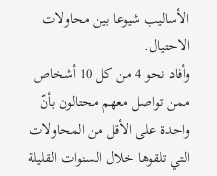الأساليب شيوعا بين محاولات الاحتيال.
وأفاد نحو 4 من كل 10 أشخاص ممن تواصل معهم محتالون بأنّ واحدة على الأقل من المحاولات التي تلقوها خلال السنوات القليلة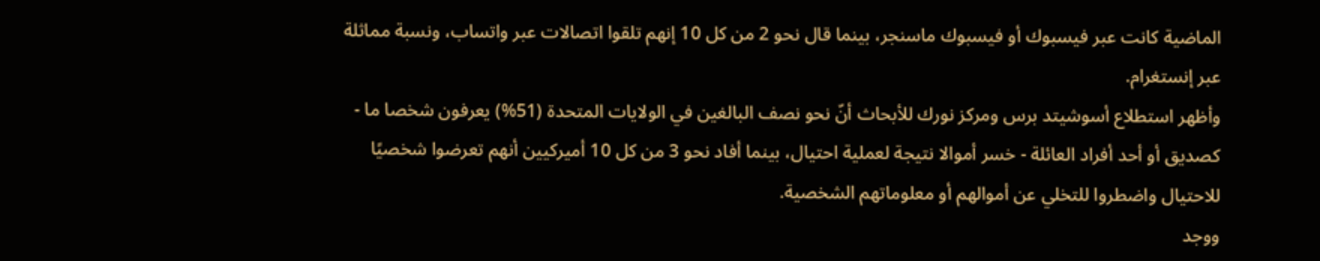الماضية كانت عبر فيسبوك أو فيسبوك ماسنجر، بينما قال نحو 2 من كل 10 إنهم تلقوا اتصالات عبر واتساب، ونسبة مماثلة عبر إنستغرام.
وأظهر استطلاع أسوشيتد برس ومركز نورك للأبحاث أنّ نحو نصف البالغين في الولايات المتحدة (51%) يعرفون شخصا ما - كصديق أو أحد أفراد العائلة - خسر أموالا نتيجة لعملية احتيال، بينما أفاد نحو 3 من كل 10 أميركيين أنهم تعرضوا شخصيًا للاحتيال واضطروا للتخلي عن أموالهم أو معلوماتهم الشخصية.
ووجد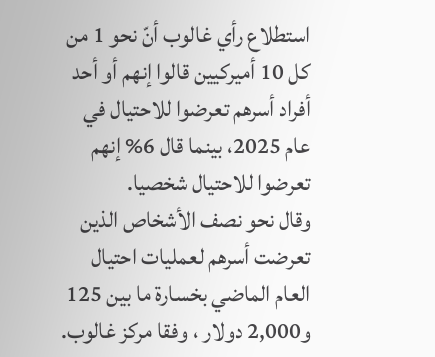استطلاع رأي غالوب أنّ نحو 1 من كل 10 أميركيين قالوا إنهم أو أحد أفراد أسرهم تعرضوا للاحتيال في عام 2025، بينما قال 6% إنهم تعرضوا للاحتيال شخصيا.
وقال نحو نصف الأشخاص الذين تعرضت أسرهم لعمليات احتيال العام الماضي بخسارة ما بين 125 و2,000 دولار ، وفقا مركز غالوب.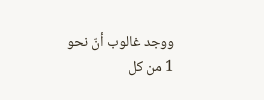ووجد غالوب أنّ نحو 1 من كل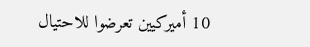10 أميركيين تعرضوا للاحتيال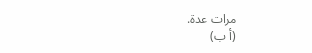مرات عدة.
(أ ب)